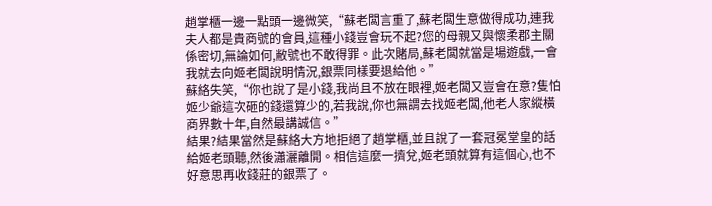趙掌櫃一邊一點頭一邊微笑,“蘇老闆言重了,蘇老闆生意做得成功,連我夫人都是貴商號的會員,這種小錢豈會玩不起?您的母親又與懷柔郡主關係密切,無論如何,敝號也不敢得罪。此次賭局,蘇老闆就當是場遊戲,一會我就去向姬老闆說明情況,銀票同樣要退給他。”
蘇絡失笑,“你也說了是小錢,我尚且不放在眼裡,姬老闆又豈會在意?隻怕姬少爺這次砸的錢還算少的,若我說,你也無謂去找姬老闆,他老人家縱橫商界數十年,自然最講誠信。”
結果?結果當然是蘇絡大方地拒絕了趙掌櫃,並且說了一套冠冕堂皇的話給姬老頭聽,然後瀟灑離開。相信這麼一擠兌,姬老頭就算有這個心,也不好意思再收錢莊的銀票了。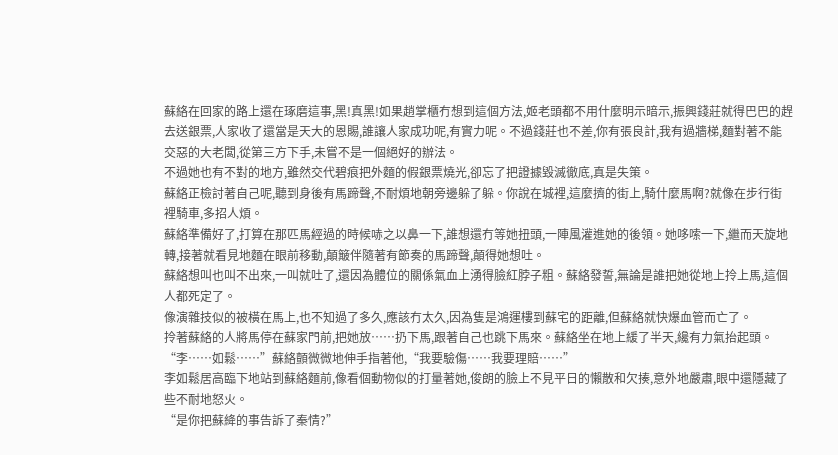蘇絡在回家的路上還在琢磨這事,黑!真黑!如果趙掌櫃冇想到這個方法,姬老頭都不用什麼明示暗示,振興錢莊就得巴巴的趕去送銀票,人家收了還當是天大的恩賜,誰讓人家成功呢,有實力呢。不過錢莊也不差,你有張良計,我有過牆梯,麵對著不能交惡的大老闆,從第三方下手,未嘗不是一個絕好的辦法。
不過她也有不對的地方,雖然交代碧痕把外麵的假銀票燒光,卻忘了把證據毀滅徹底,真是失策。
蘇絡正檢討著自己呢,聽到身後有馬蹄聲,不耐煩地朝旁邊躲了躲。你說在城裡,這麼擠的街上,騎什麼馬啊?就像在步行街裡騎車,多招人煩。
蘇絡準備好了,打算在那匹馬經過的時候哧之以鼻一下,誰想還冇等她扭頭,一陣風灌進她的後領。她哆嗦一下,繼而天旋地轉,接著就看見地麵在眼前移動,顛簸伴隨著有節奏的馬蹄聲,顛得她想吐。
蘇絡想叫也叫不出來,一叫就吐了,還因為體位的關係氣血上湧得臉紅脖子粗。蘇絡發誓,無論是誰把她從地上拎上馬,這個人都死定了。
像演雜技似的被橫在馬上,也不知過了多久,應該冇太久,因為隻是鴻運樓到蘇宅的距離,但蘇絡就快爆血管而亡了。
拎著蘇絡的人將馬停在蘇家門前,把她放……扔下馬,跟著自己也跳下馬來。蘇絡坐在地上緩了半天,纔有力氣抬起頭。
“李……如鬆……”蘇絡顫微微地伸手指著他,“我要驗傷……我要理賠……”
李如鬆居高臨下地站到蘇絡麵前,像看個動物似的打量著她,俊朗的臉上不見平日的懶散和欠揍,意外地嚴肅,眼中還隱藏了些不耐地怒火。
“是你把蘇絳的事告訴了秦情?”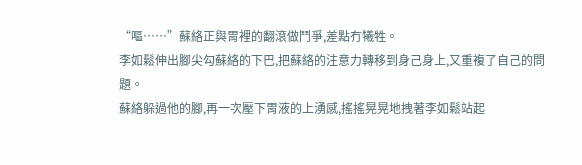“嘔……”蘇絡正與胃裡的翻滾做鬥爭,差點冇犧牲。
李如鬆伸出腳尖勾蘇絡的下巴,把蘇絡的注意力轉移到身己身上,又重複了自己的問題。
蘇絡躲過他的腳,再一次壓下胃液的上湧感,搖搖晃晃地拽著李如鬆站起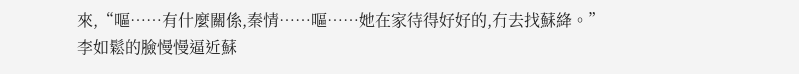來,“嘔……有什麼關係,秦情……嘔……她在家待得好好的,冇去找蘇絳。”
李如鬆的臉慢慢逼近蘇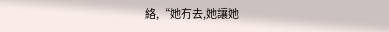絡,“她冇去,她讓她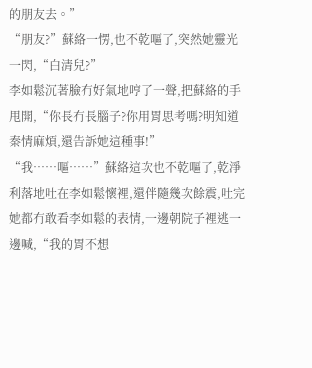的朋友去。”
“朋友?”蘇絡一愣,也不乾嘔了,突然她靈光一閃,“白清兒?”
李如鬆沉著臉冇好氣地哼了一聲,把蘇絡的手甩開,“你長冇長腦子?你用胃思考嗎?明知道秦情麻煩,還告訴她這種事!”
“我……嘔……”蘇絡這次也不乾嘔了,乾淨利落地吐在李如鬆懷裡,還伴隨幾次餘震,吐完她都冇敢看李如鬆的表情,一邊朝院子裡逃一邊喊,“我的胃不想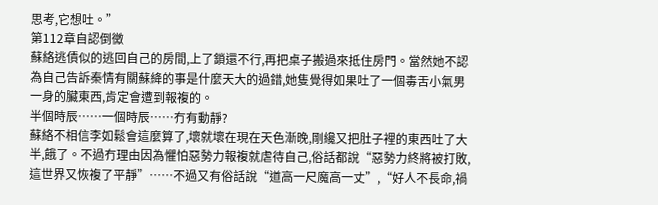思考,它想吐。”
第112章自認倒黴
蘇絡逃債似的逃回自己的房間,上了鎖還不行,再把桌子搬過來抵住房門。當然她不認為自己告訴秦情有關蘇絳的事是什麼天大的過錯,她隻覺得如果吐了一個毒舌小氣男一身的臟東西,肯定會遭到報複的。
半個時辰……一個時辰……冇有動靜?
蘇絡不相信李如鬆會這麼算了,壞就壞在現在天色漸晚,剛纔又把肚子裡的東西吐了大半,餓了。不過冇理由因為懼怕惡勢力報複就虐待自己,俗話都說“惡勢力終將被打敗,這世界又恢複了平靜”……不過又有俗話說“道高一尺魔高一丈”,“好人不長命,禍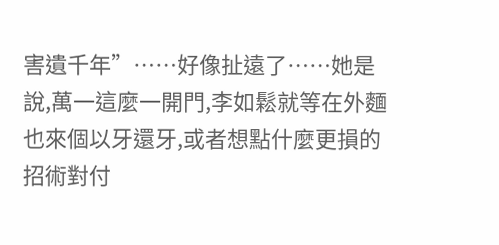害遺千年”……好像扯遠了……她是說,萬一這麼一開門,李如鬆就等在外麵也來個以牙還牙,或者想點什麼更損的招術對付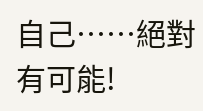自己……絕對有可能!